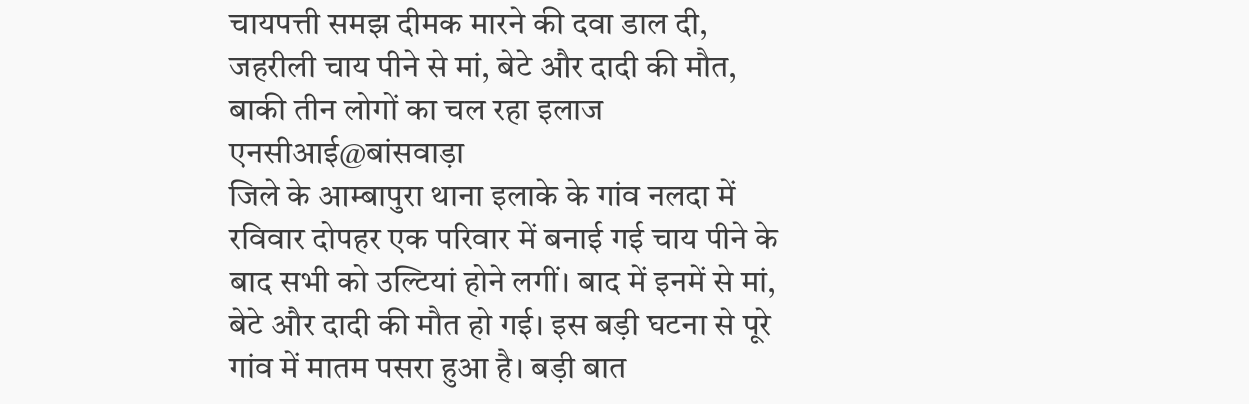चायपत्ती समझ दीमक मारने की दवा डाल दी, जहरीली चाय पीने से मां, बेटे और दादी की मौत, बाकी तीन लोगों का चल रहा इलाज
एनसीआई@बांसवाड़ा
जिले के आम्बापुरा थाना इलाके के गांव नलदा में रविवार दोपहर एक परिवार में बनाई गई चाय पीने के बाद सभी को उल्टियां होने लगीं। बाद में इनमें से मां, बेटे और दादी की मौत हो गई। इस बड़ी घटना से पूरे गांव में मातम पसरा हुआ है। बड़ी बात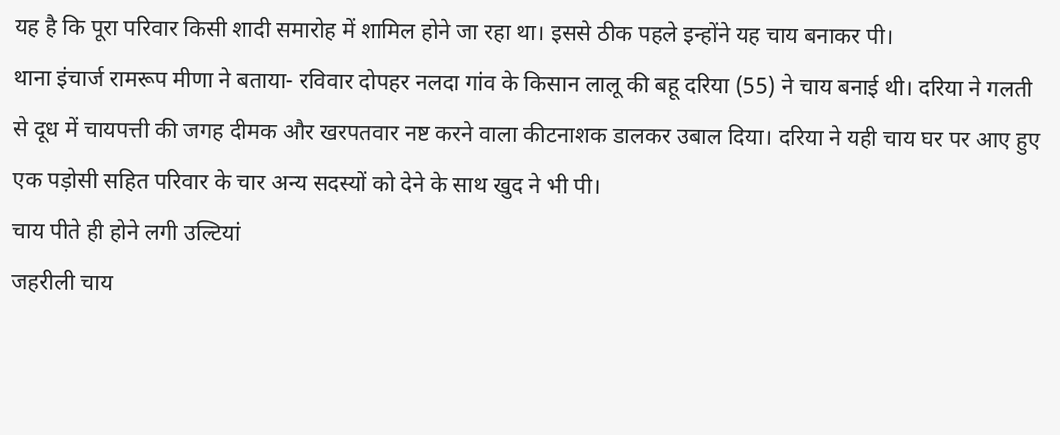यह है कि पूरा परिवार किसी शादी समारोह में शामिल होने जा रहा था। इससे ठीक पहले इन्होंने यह चाय बनाकर पी।
थाना इंचार्ज रामरूप मीणा ने बताया- रविवार दोपहर नलदा गांव के किसान लालू की बहू दरिया (55) ने चाय बनाई थी। दरिया ने गलती से दूध में चायपत्ती की जगह दीमक और खरपतवार नष्ट करने वाला कीटनाशक डालकर उबाल दिया। दरिया ने यही चाय घर पर आए हुए एक पड़ोसी सहित परिवार के चार अन्य सदस्यों को देने के साथ खुद ने भी पी।
चाय पीते ही होने लगी उल्टियां
जहरीली चाय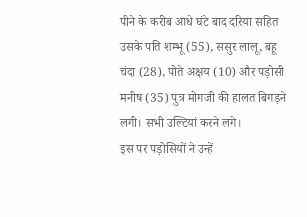पीने के करीब आधे घंटे बाद दरिया सहित उसके पति शम्भू (55), ससुर लालू, बहू चंदा (28), पोते अक्षय (10) और पड़ोसी मनीष (35) पुत्र मोगजी की हालत बिगड़ने लगी। सभी उल्टियां करने लगे।
इस पर पड़ोसियों ने उन्हें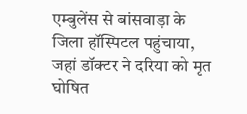एम्बुलेंस से बांसवाड़ा के जिला हॉस्पिटल पहुंचाया, जहां डॉक्टर ने दरिया को मृत घोषित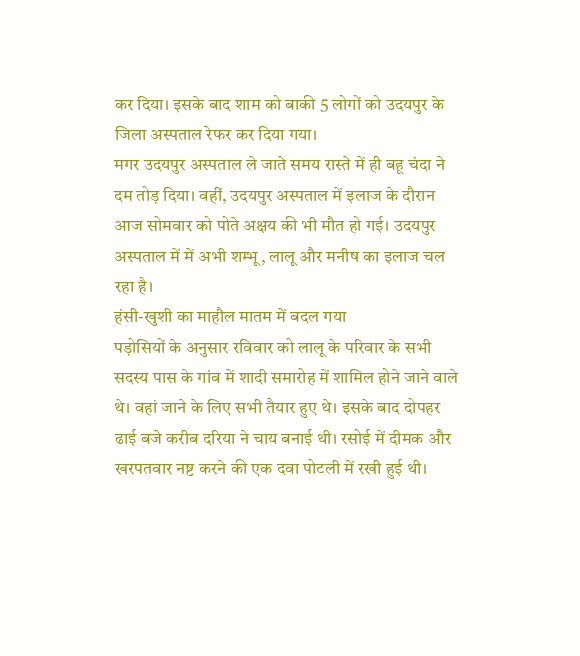कर दिया। इसके बाद शाम को बाकी 5 लोगों को उदयपुर के जिला अस्पताल रेफर कर दिया गया।
मगर उदयपुर अस्पताल ले जाते समय रास्ते में ही बहू चंदा ने दम तोड़ दिया। वहीं, उदयपुर अस्पताल में इलाज के दौरान आज सोमवार को पोते अक्षय की भी मौत हो गई। उदयपुर अस्पताल में में अभी शम्भू, लालू और मनीष का इलाज चल रहा है।
हंसी-खुशी का माहौल मातम में बदल गया
पड़ोसियों के अनुसार रविवार को लालू के परिवार के सभी सदस्य पास के गांव में शादी समारोह में शामिल होने जाने वाले थे। वहां जाने के लिए सभी तैयार हुए थे। इसके बाद दोपहर ढाई बजे करीब दरिया ने चाय बनाई थी। रसोई में दीमक और खरपतवार नष्ट करने की एक दवा पोटली में रखी हुई थी।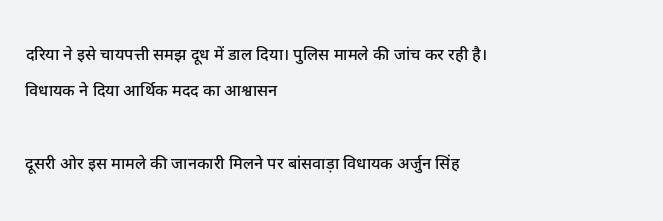दरिया ने इसे चायपत्ती समझ दूध में डाल दिया। पुलिस मामले की जांच कर रही है।
विधायक ने दिया आर्थिक मदद का आश्वासन

दूसरी ओर इस मामले की जानकारी मिलने पर बांसवाड़ा विधायक अर्जुन सिंह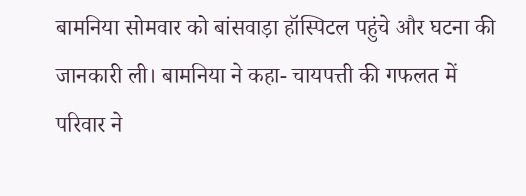बामनिया सोमवार को बांसवाड़ा हॉस्पिटल पहुंचे और घटना की जानकारी ली। बामनिया ने कहा- चायपत्ती की गफलत में परिवार ने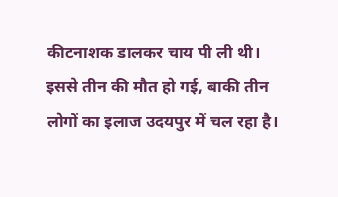कीटनाशक डालकर चाय पी ली थी। इससे तीन की मौत हो गई, बाकी तीन लोगों का इलाज उदयपुर में चल रहा है।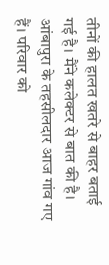तीनों की हालत खतरे से बाहर बताई गई है। मैंने कलेक्टर से बात की है। आंबापुरा के तहसीलदार आज गांव गए हैं। परिवार को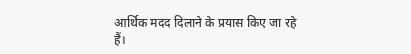आर्थिक मदद दिलाने के प्रयास किए जा रहे हैं।